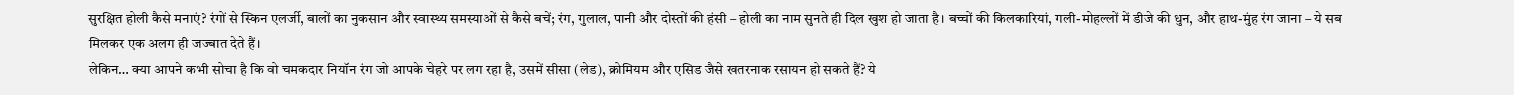सुरक्षित होली कैसे मनाएं? रंगों से स्किन एलर्जी, बालों का नुकसान और स्वास्थ्य समस्याओं से कैसे बचें; रंग, गुलाल, पानी और दोस्तों की हंसी – होली का नाम सुनते ही दिल खुश हो जाता है। बच्चों की किलकारियां, गली-मोहल्लों में डीजे की धुन, और हाथ-मुंह रंग जाना – ये सब मिलकर एक अलग ही जज्बात देते हैं।
लेकिन… क्या आपने कभी सोचा है कि वो चमकदार नियॉन रंग जो आपके चेहरे पर लग रहा है, उसमें सीसा (लेड), क्रोमियम और एसिड जैसे खतरनाक रसायन हो सकते हैं? ये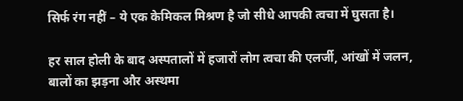सिर्फ रंग नहीं – ये एक केमिकल मिश्रण है जो सीधे आपकी त्वचा में घुसता है।

हर साल होली के बाद अस्पतालों में हजारों लोग त्वचा की एलर्जी, आंखों में जलन, बालों का झड़ना और अस्थमा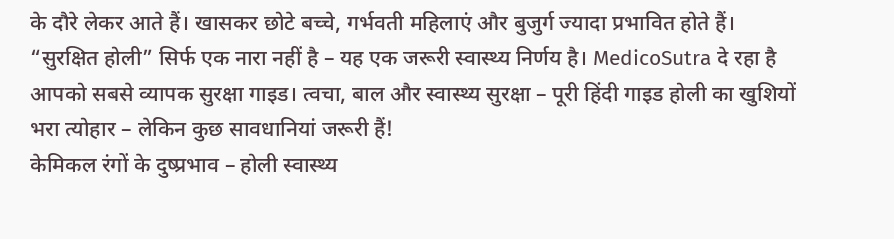के दौरे लेकर आते हैं। खासकर छोटे बच्चे, गर्भवती महिलाएं और बुजुर्ग ज्यादा प्रभावित होते हैं।
“सुरक्षित होली” सिर्फ एक नारा नहीं है – यह एक जरूरी स्वास्थ्य निर्णय है। MedicoSutra दे रहा है आपको सबसे व्यापक सुरक्षा गाइड। त्वचा, बाल और स्वास्थ्य सुरक्षा – पूरी हिंदी गाइड होली का खुशियों भरा त्योहार – लेकिन कुछ सावधानियां जरूरी हैं!
केमिकल रंगों के दुष्प्रभाव – होली स्वास्थ्य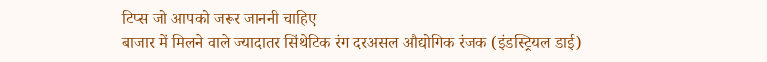टिप्स जो आपको जरूर जाननी चाहिए
बाजार में मिलने वाले ज्यादातर सिंथेटिक रंग दरअसल औद्योगिक रंजक (इंडस्ट्रियल डाई)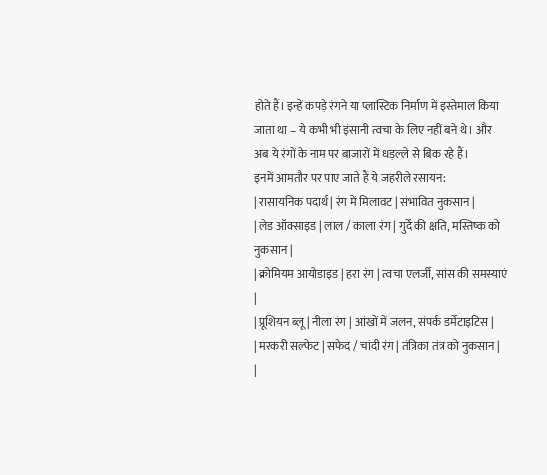होते हैं। इन्हें कपड़े रंगने या प्लास्टिक निर्माण में इस्तेमाल किया जाता था – ये कभी भी इंसानी त्वचा के लिए नहीं बने थे। और अब ये रंगों के नाम पर बाजारों में धड़ल्ले से बिक रहे हैं।
इनमें आमतौर पर पाए जाते हैं ये जहरीले रसायन:
| रासायनिक पदार्थ | रंग में मिलावट | संभावित नुकसान |
| लेड ऑक्साइड | लाल / काला रंग | गुर्दे की क्षति, मस्तिष्क को नुकसान |
| क्रोमियम आयोडाइड | हरा रंग | त्वचा एलर्जी, सांस की समस्याएं |
| प्रूशियन ब्लू | नीला रंग | आंखों में जलन, संपर्क डर्मेटाइटिस |
| मरकरी सल्फेट | सफेद / चांदी रंग | तंत्रिका तंत्र को नुकसान |
|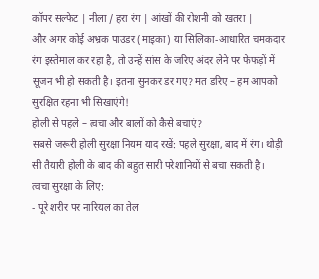कॉपर सल्फेट | नीला / हरा रंग | आंखों की रोशनी को खतरा |
और अगर कोई अभ्रक पाउडर (माइका) या सिलिका-आधारित चमकदार रंग इस्तेमाल कर रहा है, तो उन्हें सांस के जरिए अंदर लेने पर फेफड़ों में सूजन भी हो सकती है। इतना सुनकर डर गए? मत डरिए – हम आपको सुरक्षित रहना भी सिखाएंगे!
होली से पहले – त्वचा और बालों को कैसे बचाएं?
सबसे जरूरी होली सुरक्षा नियम याद रखें: पहले सुरक्षा, बाद में रंग। थोड़ी सी तैयारी होली के बाद की बहुत सारी परेशानियों से बचा सकती है।
त्वचा सुरक्षा के लिए:
- पूरे शरीर पर नारियल का तेल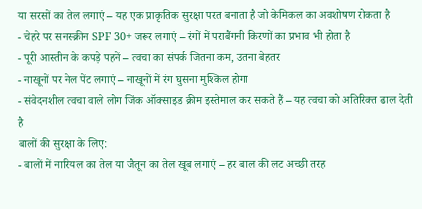या सरसों का तेल लगाएं – यह एक प्राकृतिक सुरक्षा परत बनाता है जो केमिकल का अवशोषण रोकता है
- चेहरे पर सनस्क्रीन SPF 30+ जरूर लगाएं – रंगों में पराबैंगनी किरणों का प्रभाव भी होता है
- पूरी आस्तीन के कपड़े पहनें – त्वचा का संपर्क जितना कम, उतना बेहतर
- नाखूनों पर नेल पेंट लगाएं – नाखूनों में रंग घुसना मुश्किल होगा
- संवेदनशील त्वचा वाले लोग जिंक ऑक्साइड क्रीम इस्तेमाल कर सकते हैं – यह त्वचा को अतिरिक्त ढाल देती है
बालों की सुरक्षा के लिए:
- बालों में नारियल का तेल या जैतून का तेल खूब लगाएं – हर बाल की लट अच्छी तरह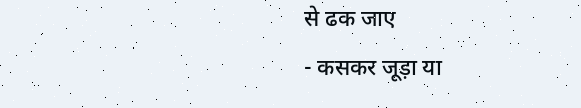से ढक जाए
- कसकर जूड़ा या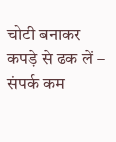चोटी बनाकर कपड़े से ढक लें – संपर्क कम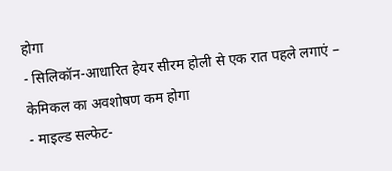होगा
- सिलिकॉन-आधारित हेयर सीरम होली से एक रात पहले लगाएं – केमिकल का अवशोषण कम होगा
- माइल्ड सल्फेट-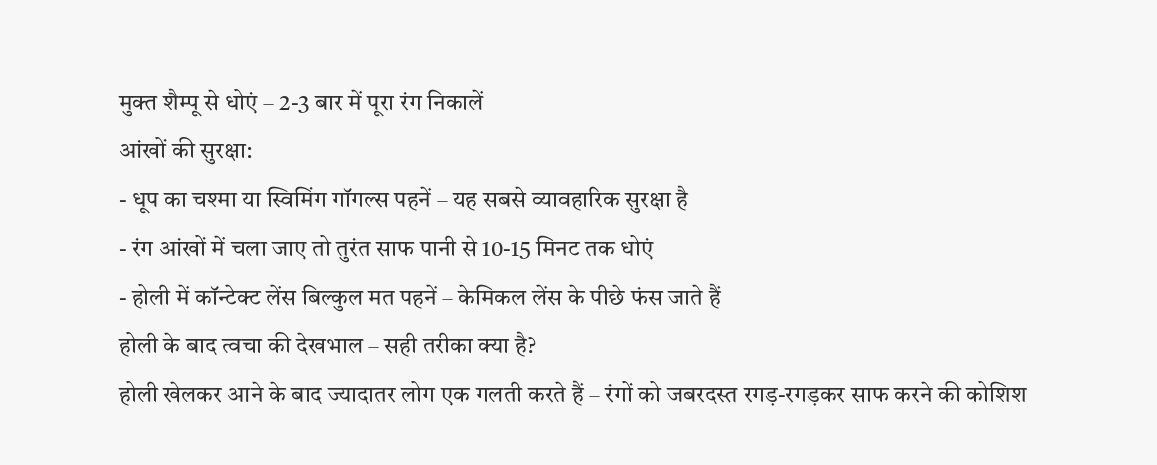मुक्त शैम्पू से धोएं – 2-3 बार में पूरा रंग निकालें
आंखों की सुरक्षा:
- धूप का चश्मा या स्विमिंग गॉगल्स पहनें – यह सबसे व्यावहारिक सुरक्षा है
- रंग आंखों में चला जाए तो तुरंत साफ पानी से 10-15 मिनट तक धोएं
- होली में कॉन्टेक्ट लेंस बिल्कुल मत पहनें – केमिकल लेंस के पीछे फंस जाते हैं
होली के बाद त्वचा की देखभाल – सही तरीका क्या है?
होली खेलकर आने के बाद ज्यादातर लोग एक गलती करते हैं – रंगों को जबरदस्त रगड़-रगड़कर साफ करने की कोशिश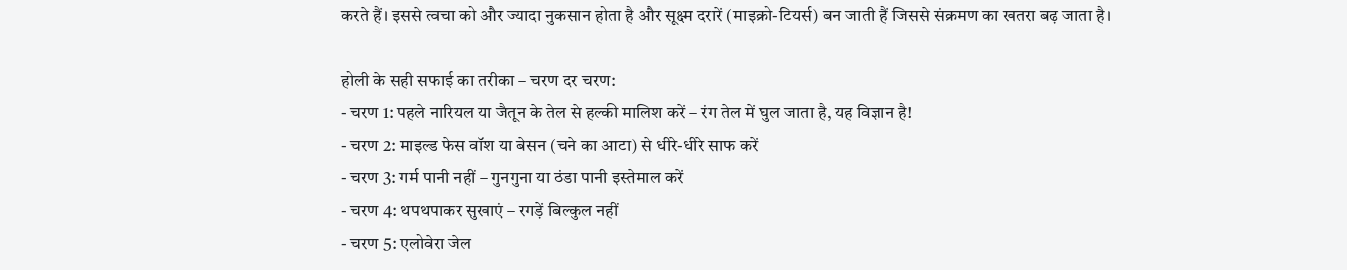करते हैं। इससे त्वचा को और ज्यादा नुकसान होता है और सूक्ष्म दरारें (माइक्रो-टियर्स) बन जाती हैं जिससे संक्रमण का खतरा बढ़ जाता है।

होली के सही सफाई का तरीका – चरण दर चरण:
- चरण 1: पहले नारियल या जैतून के तेल से हल्की मालिश करें – रंग तेल में घुल जाता है, यह विज्ञान है!
- चरण 2: माइल्ड फेस वॉश या बेसन (चने का आटा) से धीरे-धीरे साफ करें
- चरण 3: गर्म पानी नहीं – गुनगुना या ठंडा पानी इस्तेमाल करें
- चरण 4: थपथपाकर सुखाएं – रगड़ें बिल्कुल नहीं
- चरण 5: एलोवेरा जेल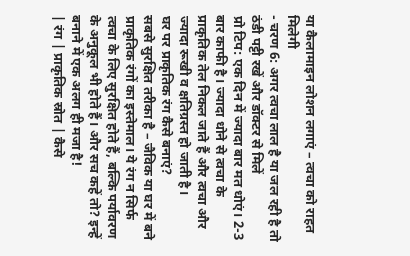या कैलामाइन लोशन लगाएं – त्वचा को राहत मिलेगी
- चरण 6: अगर त्वचा लाल है या जल रही है तो ठंडी पट्टी रखें और डॉक्टर से मिलें
प्रो टिप: एक दिन में ज्यादा बार मत धोएं। 2-3 बार काफी है। ज्यादा धोने से त्वचा के प्राकृतिक तेल निकल जाते हैं और त्वचा और ज्यादा रूखी व क्षतिग्रस्त हो जाती है।
घर पर प्राकृतिक रंग कैसे बनाएं?
सबसे सुरक्षित तरीका है – जैविक या घर में बने प्राकृतिक रंगों का इस्तेमाल। ये रंग न सिर्फ त्वचा के लिए सुरक्षित होते हैं, बल्कि पर्यावरण के अनुकूल भी होते हैं। और सच कहें तो? इन्हें बनाने में एक अलग ही मजा है!
| रंग | प्राकृतिक स्रोत | कैसे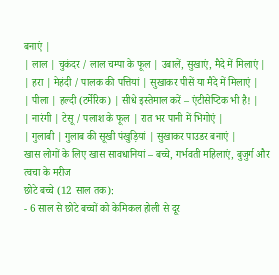बनाएं |
| लाल | चुकंदर / लाल चम्पा के फूल | उबालें, सुखाएं, मैदे में मिलाएं |
| हरा | मेहंदी / पालक की पत्तियां | सुखाकर पीसें या मैदे में मिलाएं |
| पीला | हल्दी (टर्मेरिक) | सीधे इस्तेमाल करें – एंटीसेप्टिक भी है! |
| नारंगी | टेसू / पलाश के फूल | रात भर पानी में भिगोएं |
| गुलाबी | गुलाब की सूखी पंखुड़ियां | सुखाकर पाउडर बनाएं |
खास लोगों के लिए खास सावधानियां – बच्चे, गर्भवती महिलाएं, बुजुर्ग और त्वचा के मरीज
छोटे बच्चे (12 साल तक):
- 6 साल से छोटे बच्चों को केमिकल होली से दूर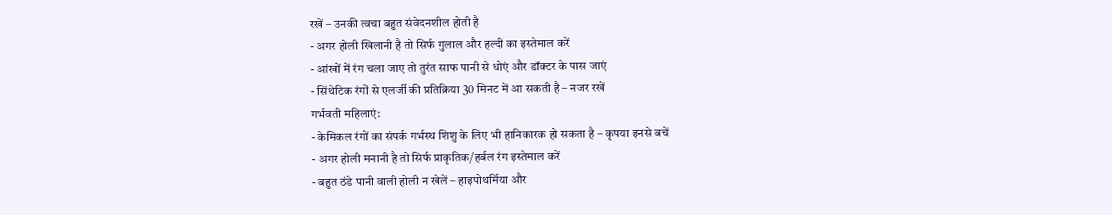रखें – उनकी त्वचा बहुत संवेदनशील होती है
- अगर होली खिलानी है तो सिर्फ गुलाल और हल्दी का इस्तेमाल करें
- आंखों में रंग चला जाए तो तुरंत साफ पानी से धोएं और डॉक्टर के पास जाएं
- सिंथेटिक रंगों से एलर्जी की प्रतिक्रिया 30 मिनट में आ सकती है – नजर रखें
गर्भवती महिलाएं:
- केमिकल रंगों का संपर्क गर्भस्थ शिशु के लिए भी हानिकारक हो सकता है – कृपया इनसे बचें
- अगर होली मनानी है तो सिर्फ प्राकृतिक/हर्बल रंग इस्तेमाल करें
- बहुत ठंडे पानी वाली होली न खेलें – हाइपोथर्मिया और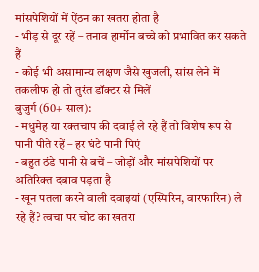मांसपेशियों में ऐंठन का खतरा होता है
- भीड़ से दूर रहें – तनाव हार्मोन बच्चे को प्रभावित कर सकते हैं
- कोई भी असामान्य लक्षण जैसे खुजली, सांस लेने में तकलीफ हो तो तुरंत डॉक्टर से मिलें
बुजुर्ग (60+ साल):
- मधुमेह या रक्तचाप की दवाई ले रहे हैं तो विशेष रूप से पानी पीते रहें – हर घंटे पानी पिएं
- बहुत ठंडे पानी से बचें – जोड़ों और मांसपेशियों पर अतिरिक्त दबाव पड़ता है
- खून पतला करने वाली दवाइयां (एस्पिरिन, वारफारिन) ले रहे हैं? त्वचा पर चोट का खतरा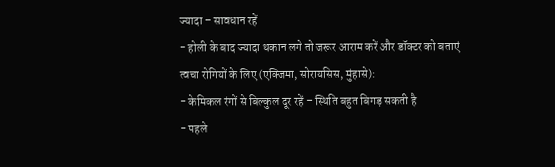ज्यादा – सावधान रहें
- होली के बाद ज्यादा थकान लगे तो जरूर आराम करें और डॉक्टर को बताएं
त्वचा रोगियों के लिए (एक्जिमा, सोरायसिस, मुंहासे):
- केमिकल रंगों से बिल्कुल दूर रहें – स्थिति बहुत बिगड़ सकती है
- पहले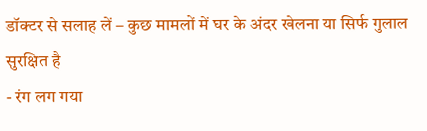डॉक्टर से सलाह लें – कुछ मामलों में घर के अंदर खेलना या सिर्फ गुलाल सुरक्षित है
- रंग लग गया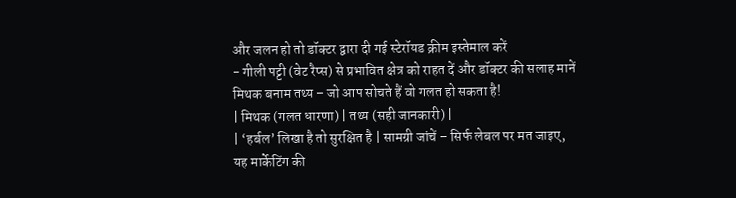और जलन हो तो डॉक्टर द्वारा दी गई स्टेरॉयड क्रीम इस्तेमाल करें
- गीली पट्टी (वेट रैप्स) से प्रभावित क्षेत्र को राहत दें और डॉक्टर की सलाह मानें
मिथक बनाम तथ्य – जो आप सोचते हैं वो गलत हो सकता है!
| मिथक (गलत धारणा) | तथ्य (सही जानकारी) |
| ‘हर्बल’ लिखा है तो सुरक्षित है | सामग्री जांचें – सिर्फ लेबल पर मत जाइए, यह मार्केटिंग की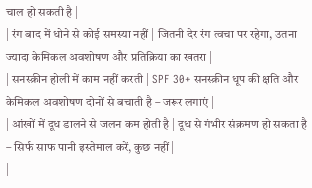चाल हो सकती है |
| रंग बाद में धोने से कोई समस्या नहीं | जितनी देर रंग त्वचा पर रहेगा, उतना ज्यादा केमिकल अवशोषण और प्रतिक्रिया का खतरा |
| सनस्क्रीन होली में काम नहीं करती | SPF 30+ सनस्क्रीन धूप की क्षति और केमिकल अवशोषण दोनों से बचाती है – जरूर लगाएं |
| आंखों में दूध डालने से जलन कम होती है | दूध से गंभीर संक्रमण हो सकता है – सिर्फ साफ पानी इस्तेमाल करें, कुछ नहीं |
|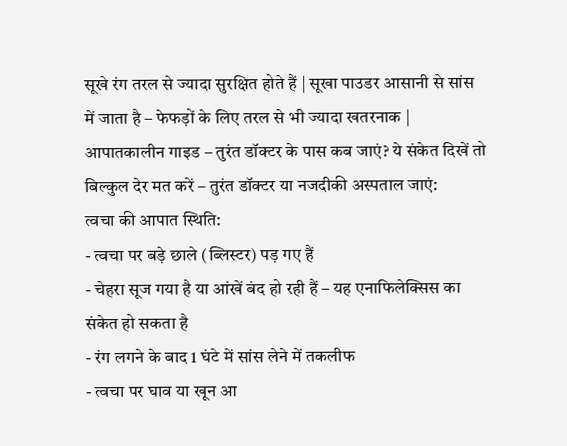सूखे रंग तरल से ज्यादा सुरक्षित होते हैं | सूखा पाउडर आसानी से सांस में जाता है – फेफड़ों के लिए तरल से भी ज्यादा खतरनाक |
आपातकालीन गाइड – तुरंत डॉक्टर के पास कब जाएं? ये संकेत दिखें तो बिल्कुल देर मत करें – तुरंत डॉक्टर या नजदीकी अस्पताल जाएं:
त्वचा की आपात स्थिति:
- त्वचा पर बड़े छाले (ब्लिस्टर) पड़ गए हैं
- चेहरा सूज गया है या आंखें बंद हो रही हैं – यह एनाफिलेक्सिस का संकेत हो सकता है
- रंग लगने के बाद 1 घंटे में सांस लेने में तकलीफ
- त्वचा पर घाव या खून आ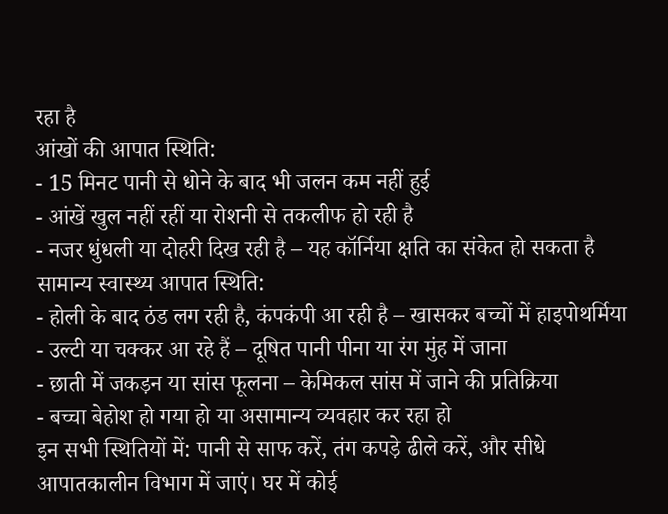रहा है
आंखों की आपात स्थिति:
- 15 मिनट पानी से धोने के बाद भी जलन कम नहीं हुई
- आंखें खुल नहीं रहीं या रोशनी से तकलीफ हो रही है
- नजर धुंधली या दोहरी दिख रही है – यह कॉर्निया क्षति का संकेत हो सकता है
सामान्य स्वास्थ्य आपात स्थिति:
- होली के बाद ठंड लग रही है, कंपकंपी आ रही है – खासकर बच्चों में हाइपोथर्मिया
- उल्टी या चक्कर आ रहे हैं – दूषित पानी पीना या रंग मुंह में जाना
- छाती में जकड़न या सांस फूलना – केमिकल सांस में जाने की प्रतिक्रिया
- बच्चा बेहोश हो गया हो या असामान्य व्यवहार कर रहा हो
इन सभी स्थितियों में: पानी से साफ करें, तंग कपड़े ढीले करें, और सीधे आपातकालीन विभाग में जाएं। घर में कोई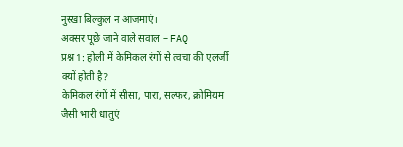नुस्खा बिल्कुल न आजमाएं।
अक्सर पूछे जाने वाले सवाल – FAQ
प्रश्न 1: होली में केमिकल रंगों से त्वचा की एलर्जी क्यों होती है?
केमिकल रंगों में सीसा, पारा, सल्फर, क्रोमियम जैसी भारी धातुएं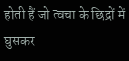होती हैं जो त्वचा के छिद्रों में घुसकर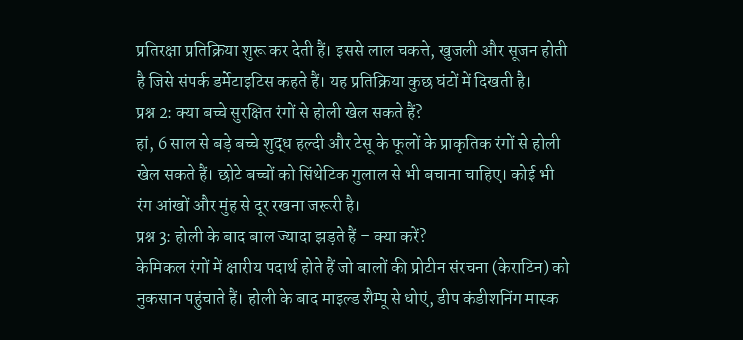प्रतिरक्षा प्रतिक्रिया शुरू कर देती हैं। इससे लाल चकत्ते, खुजली और सूजन होती है जिसे संपर्क डर्मेटाइटिस कहते हैं। यह प्रतिक्रिया कुछ घंटों में दिखती है।
प्रश्न 2: क्या बच्चे सुरक्षित रंगों से होली खेल सकते हैं?
हां, 6 साल से बड़े बच्चे शुद्ध हल्दी और टेसू के फूलों के प्राकृतिक रंगों से होली खेल सकते हैं। छोटे बच्चों को सिंथेटिक गुलाल से भी बचाना चाहिए। कोई भी रंग आंखों और मुंह से दूर रखना जरूरी है।
प्रश्न 3: होली के बाद बाल ज्यादा झड़ते हैं – क्या करें?
केमिकल रंगों में क्षारीय पदार्थ होते हैं जो बालों की प्रोटीन संरचना (केराटिन) को नुकसान पहुंचाते हैं। होली के बाद माइल्ड शैम्पू से धोएं, डीप कंडीशनिंग मास्क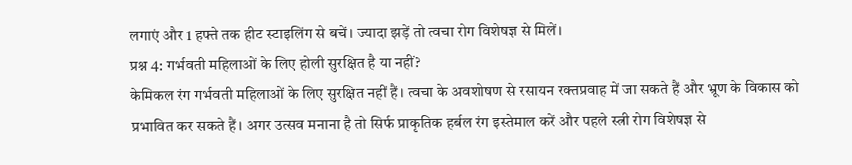लगाएं और 1 हफ्ते तक हीट स्टाइलिंग से बचें। ज्यादा झड़ें तो त्वचा रोग विशेषज्ञ से मिलें।
प्रश्न 4: गर्भवती महिलाओं के लिए होली सुरक्षित है या नहीं?
केमिकल रंग गर्भवती महिलाओं के लिए सुरक्षित नहीं हैं। त्वचा के अवशोषण से रसायन रक्तप्रवाह में जा सकते हैं और भ्रूण के विकास को प्रभावित कर सकते हैं। अगर उत्सव मनाना है तो सिर्फ प्राकृतिक हर्बल रंग इस्तेमाल करें और पहले स्त्री रोग विशेषज्ञ से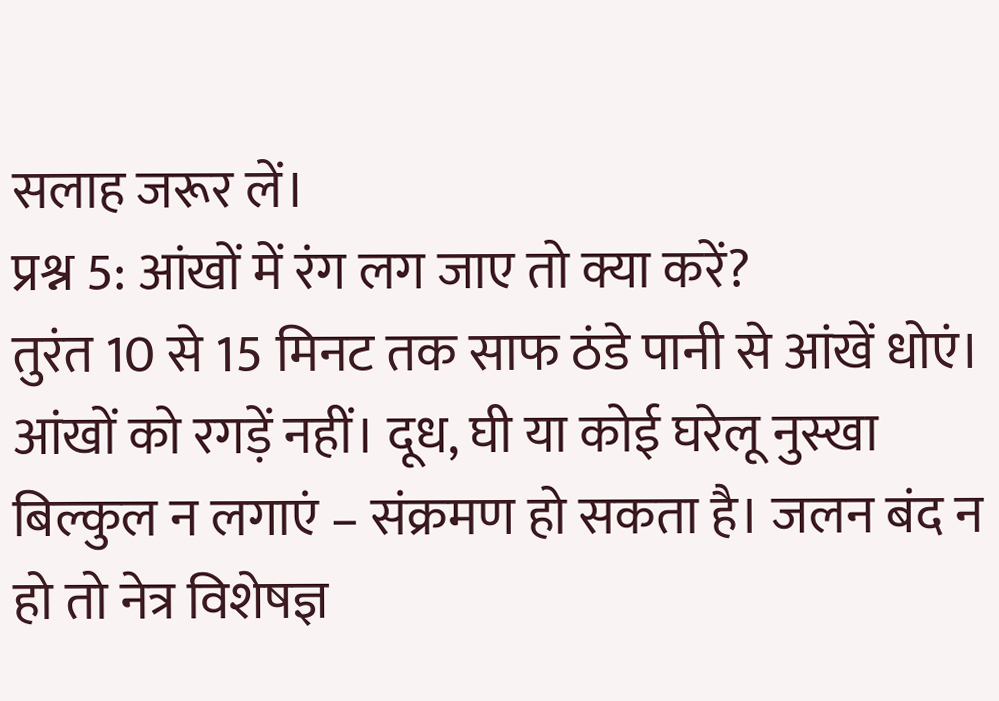सलाह जरूर लें।
प्रश्न 5: आंखों में रंग लग जाए तो क्या करें?
तुरंत 10 से 15 मिनट तक साफ ठंडे पानी से आंखें धोएं। आंखों को रगड़ें नहीं। दूध, घी या कोई घरेलू नुस्खा बिल्कुल न लगाएं – संक्रमण हो सकता है। जलन बंद न हो तो नेत्र विशेषज्ञ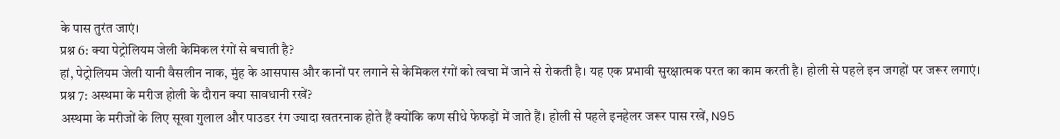के पास तुरंत जाएं।
प्रश्न 6: क्या पेट्रोलियम जेली केमिकल रंगों से बचाती है?
हां, पेट्रोलियम जेली यानी वैसलीन नाक, मुंह के आसपास और कानों पर लगाने से केमिकल रंगों को त्वचा में जाने से रोकती है। यह एक प्रभावी सुरक्षात्मक परत का काम करती है। होली से पहले इन जगहों पर जरूर लगाएं।
प्रश्न 7: अस्थमा के मरीज होली के दौरान क्या सावधानी रखें?
अस्थमा के मरीजों के लिए सूखा गुलाल और पाउडर रंग ज्यादा खतरनाक होते हैं क्योंकि कण सीधे फेफड़ों में जाते हैं। होली से पहले इनहेलर जरूर पास रखें, N95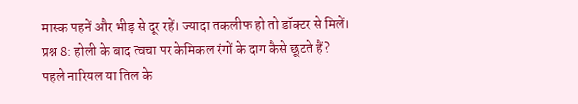मास्क पहनें और भीड़ से दूर रहें। ज्यादा तकलीफ हो तो डॉक्टर से मिलें।
प्रश्न 8: होली के बाद त्वचा पर केमिकल रंगों के दाग कैसे छूटते हैं?
पहले नारियल या तिल के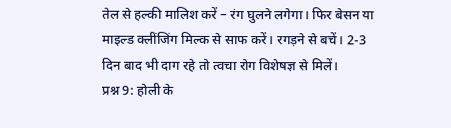तेल से हल्की मालिश करें – रंग घुलने लगेगा। फिर बेसन या माइल्ड क्लींजिंग मिल्क से साफ करें। रगड़ने से बचें। 2-3 दिन बाद भी दाग रहे तो त्वचा रोग विशेषज्ञ से मिलें।
प्रश्न 9: होली के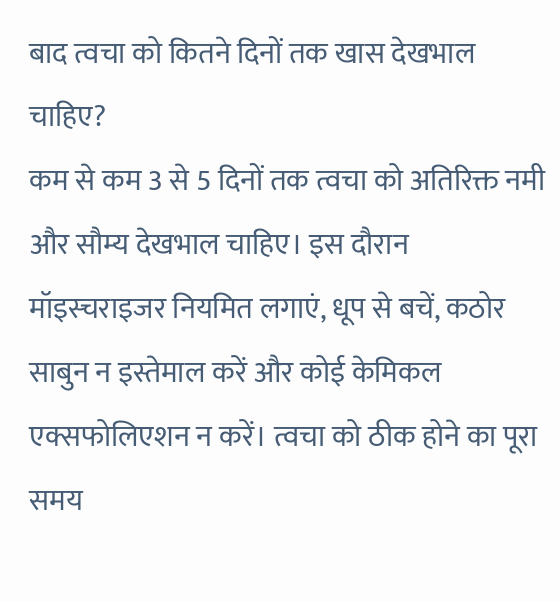बाद त्वचा को कितने दिनों तक खास देखभाल चाहिए?
कम से कम 3 से 5 दिनों तक त्वचा को अतिरिक्त नमी और सौम्य देखभाल चाहिए। इस दौरान मॉइस्चराइजर नियमित लगाएं, धूप से बचें, कठोर साबुन न इस्तेमाल करें और कोई केमिकल एक्सफोलिएशन न करें। त्वचा को ठीक होने का पूरा समय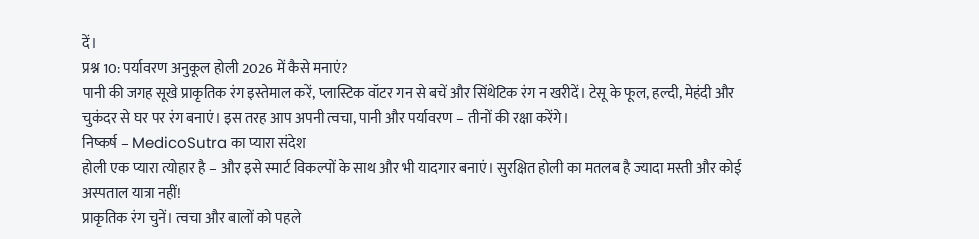दें।
प्रश्न 10: पर्यावरण अनुकूल होली 2026 में कैसे मनाएं?
पानी की जगह सूखे प्राकृतिक रंग इस्तेमाल करें, प्लास्टिक वॉटर गन से बचें और सिंथेटिक रंग न खरीदें। टेसू के फूल, हल्दी, मेहंदी और चुकंदर से घर पर रंग बनाएं। इस तरह आप अपनी त्वचा, पानी और पर्यावरण – तीनों की रक्षा करेंगे।
निष्कर्ष – MedicoSutra का प्यारा संदेश
होली एक प्यारा त्योहार है – और इसे स्मार्ट विकल्पों के साथ और भी यादगार बनाएं। सुरक्षित होली का मतलब है ज्यादा मस्ती और कोई अस्पताल यात्रा नहीं!
प्राकृतिक रंग चुनें। त्वचा और बालों को पहले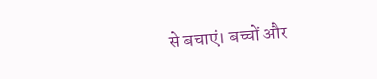से बचाएं। बच्चों और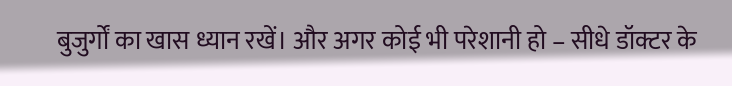बुजुर्गों का खास ध्यान रखें। और अगर कोई भी परेशानी हो – सीधे डॉक्टर के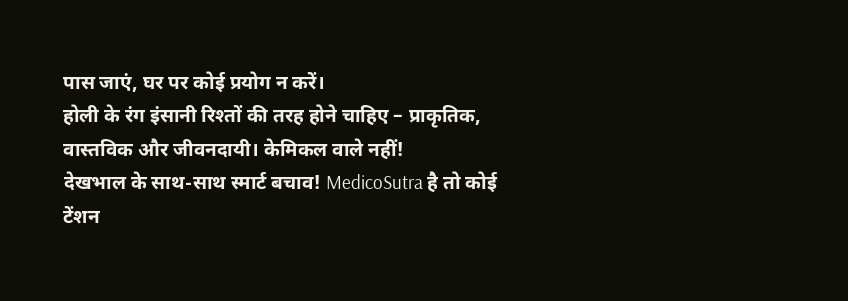पास जाएं, घर पर कोई प्रयोग न करें।
होली के रंग इंसानी रिश्तों की तरह होने चाहिए – प्राकृतिक, वास्तविक और जीवनदायी। केमिकल वाले नहीं!
देखभाल के साथ-साथ स्मार्ट बचाव! MedicoSutra है तो कोई टेंशन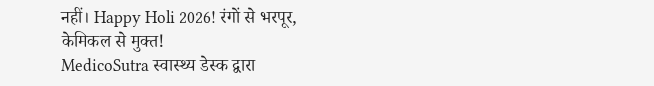नहीं। Happy Holi 2026! रंगों से भरपूर, केमिकल से मुक्त!
MedicoSutra स्वास्थ्य डेस्क द्वारा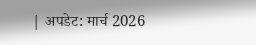| अपडेट: मार्च 2026